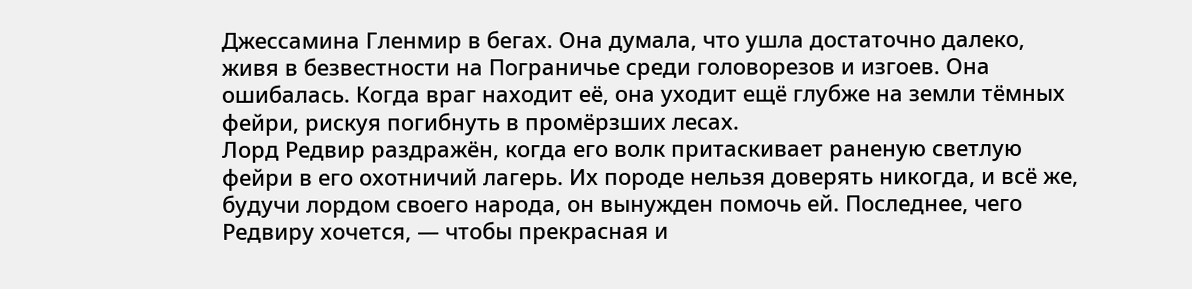Джессамина Гленмир в бегах. Она думала, что ушла достаточно далеко, живя в безвестности на Пограничье среди головорезов и изгоев. Она ошибалась. Когда враг находит её, она уходит ещё глубже на земли тёмных фейри, рискуя погибнуть в промёрзших лесах.
Лорд Редвир раздражён, когда его волк притаскивает раненую светлую фейри в его охотничий лагерь. Их породе нельзя доверять никогда, и всё же, будучи лордом своего народа, он вынужден помочь ей. Последнее, чего Редвиру хочется, — чтобы прекрасная и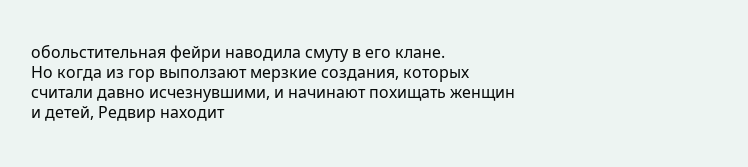обольстительная фейри наводила смуту в его клане.
Но когда из гор выползают мерзкие создания, которых считали давно исчезнувшими, и начинают похищать женщин и детей, Редвир находит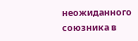неожиданного союзника в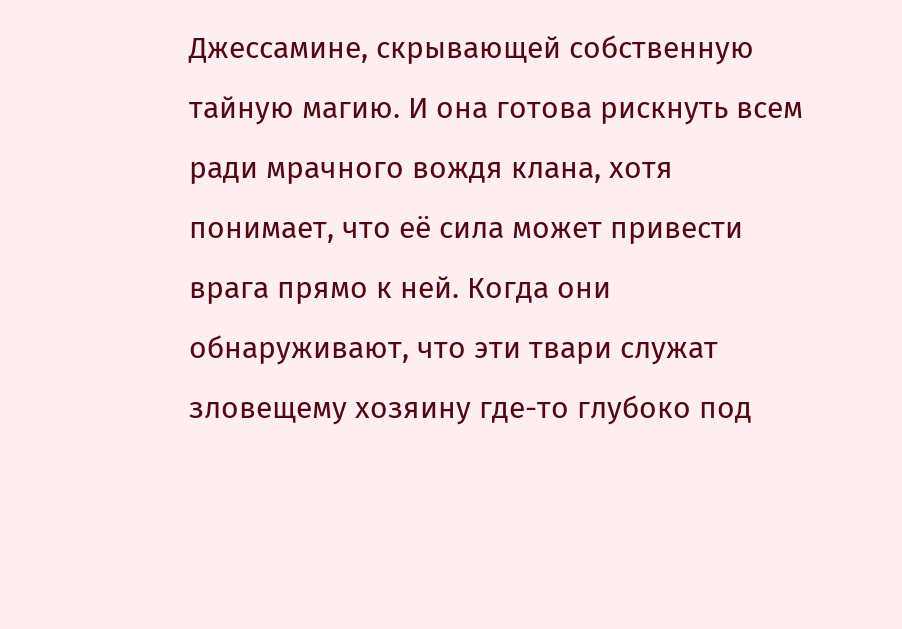Джессамине, скрывающей собственную тайную магию. И она готова рискнуть всем ради мрачного вождя клана, хотя понимает, что её сила может привести врага прямо к ней. Когда они обнаруживают, что эти твари служат зловещему хозяину где-то глубоко под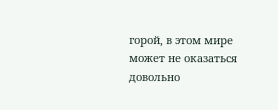горой, в этом мире может не оказаться довольно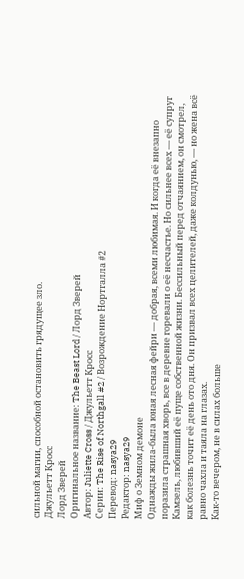сильной магии, способной остановить грядущее зло.
Джульетт Кросс
Лорд Зверей
Оригинальное название: The Beast Lord / Лорд Зверей
Автор: Juliette Cross / Джульетт Кросс
Серии: The Rise of Northgall #2 / Возрождение Нортгалла #2
Перевод: nasya29
Редактор: nasya29
Миф о Земном демоне
Однажды жила-была юная лесная фейри — добрая, всеми любимая. И когда её внезапно поразила страшная хворь, все в деревне горевали о её несчастье. Но сильнее всех — её супруг Камзель, любивший её пуще собственной жизни. Бессильный перед отчаянием, он смотрел, как болезнь точит её день ото дня. Он призвал всех целителей, даже колдунью, — но жена всё равно чахла и таяла на глазах.
Как-то вечером, не в силах больше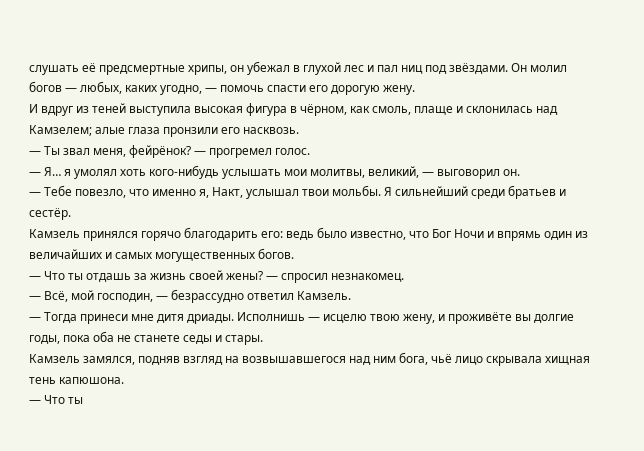слушать её предсмертные хрипы, он убежал в глухой лес и пал ниц под звёздами. Он молил богов — любых, каких угодно, — помочь спасти его дорогую жену.
И вдруг из теней выступила высокая фигура в чёрном, как смоль, плаще и склонилась над Камзелем; алые глаза пронзили его насквозь.
— Ты звал меня, фейрёнок? — прогремел голос.
— Я… я умолял хоть кого-нибудь услышать мои молитвы, великий, — выговорил он.
— Тебе повезло, что именно я, Нaкт, услышал твои мольбы. Я сильнейший среди братьев и сестёр.
Камзель принялся горячо благодарить его: ведь было известно, что Бог Ночи и впрямь один из величайших и самых могущественных богов.
— Что ты отдашь за жизнь своей жены? — спросил незнакомец.
— Всё, мой господин, — безрассудно ответил Камзель.
— Тогда принеси мне дитя дриады. Исполнишь — исцелю твою жену, и проживёте вы долгие годы, пока оба не станете седы и стары.
Камзель замялся, подняв взгляд на возвышавшегося над ним бога, чьё лицо скрывала хищная тень капюшона.
— Что ты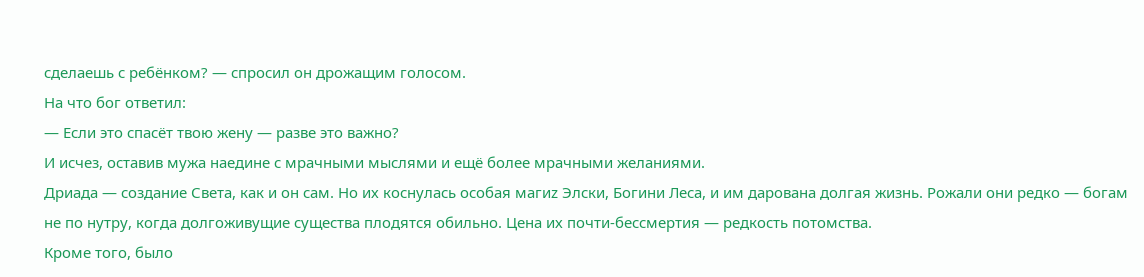сделаешь с ребёнком? — спросил он дрожащим голосом.
На что бог ответил:
— Если это спасёт твою жену — разве это важно?
И исчез, оставив мужа наедине с мрачными мыслями и ещё более мрачными желаниями.
Дриада — создание Света, как и он сам. Но их коснулась особая магиz Элски, Богини Леса, и им дарована долгая жизнь. Рожали они редко — богам не по нутру, когда долгоживущие существа плодятся обильно. Цена их почти-бессмертия — редкость потомства.
Кроме того, было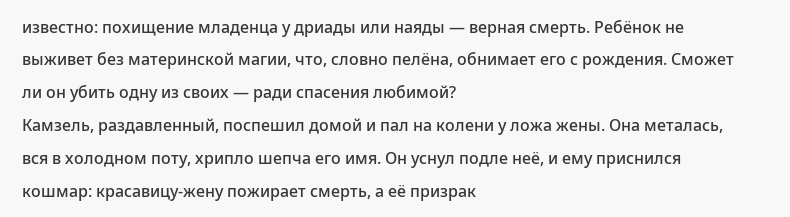известно: похищение младенца у дриады или наяды — верная смерть. Ребёнок не выживет без материнской магии, что, словно пелёна, обнимает его с рождения. Сможет ли он убить одну из своих — ради спасения любимой?
Камзель, раздавленный, поспешил домой и пал на колени у ложа жены. Она металась, вся в холодном поту, хрипло шепча его имя. Он уснул подле неё, и ему приснился кошмар: красавицу-жену пожирает смерть, а её призрак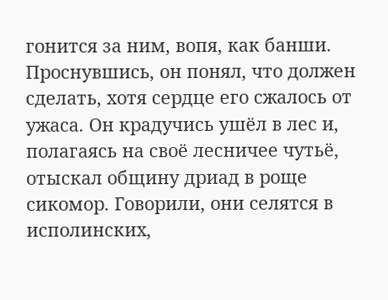гонится за ним, вопя, как банши.
Проснувшись, он понял, что должен сделать, хотя сердце его сжалось от ужаса. Он крадучись ушёл в лес и, полагаясь на своё лесничее чутьё, отыскал общину дриад в роще сикомор. Говорили, они селятся в исполинских,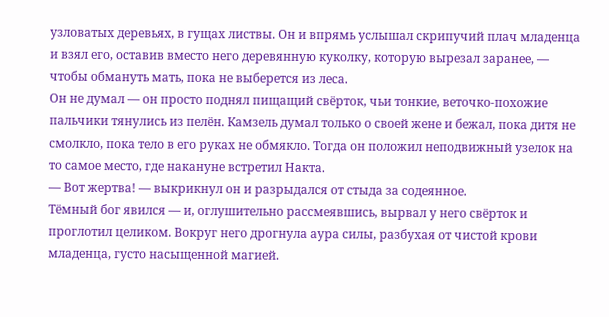узловатых деревьях, в гущах листвы. Он и впрямь услышал скрипучий плач младенца и взял его, оставив вместо него деревянную куколку, которую вырезал заранее, — чтобы обмануть мать, пока не выберется из леса.
Он не думал — он просто поднял пищащий свёрток, чьи тонкие, веточко-похожие пальчики тянулись из пелён. Камзель думал только о своей жене и бежал, пока дитя не смолкло, пока тело в его руках не обмякло. Тогда он положил неподвижный узелок на то самое место, где накануне встретил Нaкта.
— Вот жертва! — выкрикнул он и разрыдался от стыда за содеянное.
Тёмный бог явился — и, оглушительно рассмеявшись, вырвал у него свёрток и проглотил целиком. Вокруг него дрогнула аура силы, разбухая от чистой крови младенца, густо насыщенной магией.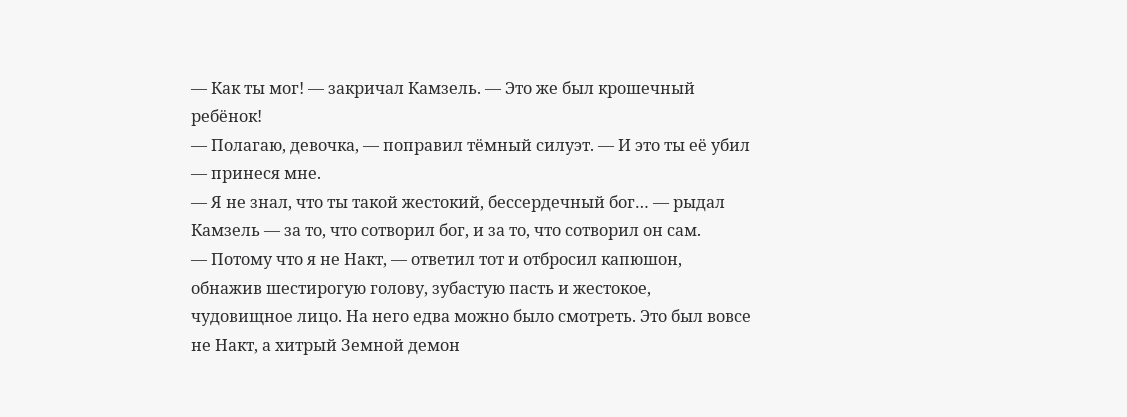— Как ты мог! — закричал Камзель. — Это же был крошечный ребёнок!
— Полагаю, девочка, — поправил тёмный силуэт. — И это ты её убил — принеся мне.
— Я не знал, что ты такой жестокий, бессердечный бог… — рыдал Камзель — за то, что сотворил бог, и за то, что сотворил он сам.
— Потому что я не Нaкт, — ответил тот и отбросил капюшон, обнажив шестирогую голову, зубастую пасть и жестокое, чудовищное лицо. На него едва можно было смотреть. Это был вовсе не Нaкт, а хитрый Земной демон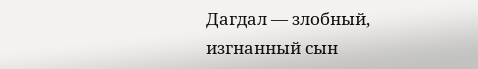Дагдал — злобный, изгнанный сын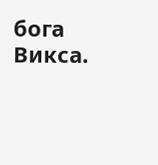бога Викса.